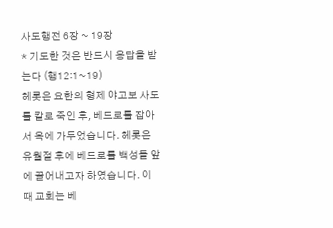사도행전 6장 ~ 19장
* 기도한 것은 반드시 응답을 받는다 (행12:1~19)
헤롯은 요한의 형제 야고보 사도를 칼로 죽인 후, 베드로를 잡아서 옥에 가두었습니다. 헤롯은 유월절 후에 베드로를 백성들 앞에 끌어내고자 하였습니다. 이때 교회는 베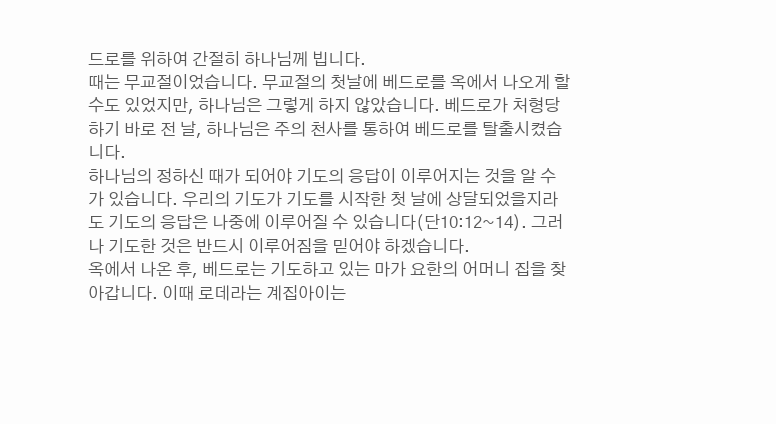드로를 위하여 간절히 하나님께 빕니다.
때는 무교절이었습니다. 무교절의 첫날에 베드로를 옥에서 나오게 할 수도 있었지만, 하나님은 그렇게 하지 않았습니다. 베드로가 처형당하기 바로 전 날, 하나님은 주의 천사를 통하여 베드로를 탈출시켰습니다.
하나님의 정하신 때가 되어야 기도의 응답이 이루어지는 것을 알 수가 있습니다. 우리의 기도가 기도를 시작한 첫 날에 상달되었을지라도 기도의 응답은 나중에 이루어질 수 있습니다(단10:12~14). 그러나 기도한 것은 반드시 이루어짐을 믿어야 하겠습니다.
옥에서 나온 후, 베드로는 기도하고 있는 마가 요한의 어머니 집을 찾아갑니다. 이때 로데라는 계집아이는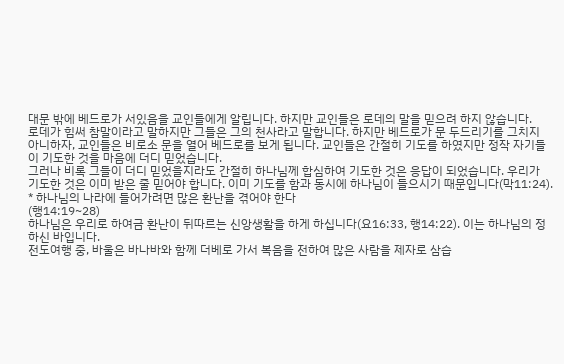대문 밖에 베드로가 서있음을 교인들에게 알립니다. 하지만 교인들은 로데의 말을 믿으려 하지 않습니다.
로데가 힘써 참말이라고 말하지만 그들은 그의 천사라고 말합니다. 하지만 베드로가 문 두드리기를 그치지 아니하자, 교인들은 비로소 문을 열어 베드로를 보게 됩니다. 교인들은 간절히 기도를 하였지만 정작 자기들이 기도한 것을 마음에 더디 믿었습니다.
그러나 비록 그들이 더디 믿었을지라도 간절히 하나님께 합심하여 기도한 것은 응답이 되었습니다. 우리가 기도한 것은 이미 받은 줄 믿어야 합니다. 이미 기도를 함과 동시에 하나님이 들으시기 때문입니다(막11:24).
* 하나님의 나라에 들어가려면 많은 환난을 겪어야 한다
(행14:19~28)
하나님은 우리로 하여금 환난이 뒤따르는 신앙생활을 하게 하십니다(요16:33, 행14:22). 이는 하나님의 정하신 바입니다.
전도여행 중, 바울은 바나바와 함께 더베로 가서 복음을 전하여 많은 사람을 제자로 삼습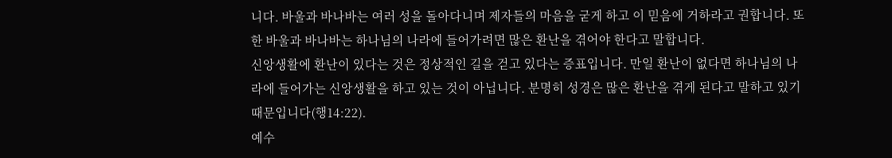니다. 바울과 바나바는 여러 성을 돌아다니며 제자들의 마음을 굳게 하고 이 믿음에 거하라고 권합니다. 또한 바울과 바나바는 하나님의 나라에 들어가려면 많은 환난을 겪어야 한다고 말합니다.
신앙생활에 환난이 있다는 것은 정상적인 길을 걷고 있다는 증표입니다. 만일 환난이 없다면 하나님의 나라에 들어가는 신앙생활을 하고 있는 것이 아닙니다. 분명히 성경은 많은 환난을 겪게 된다고 말하고 있기 때문입니다(행14:22).
예수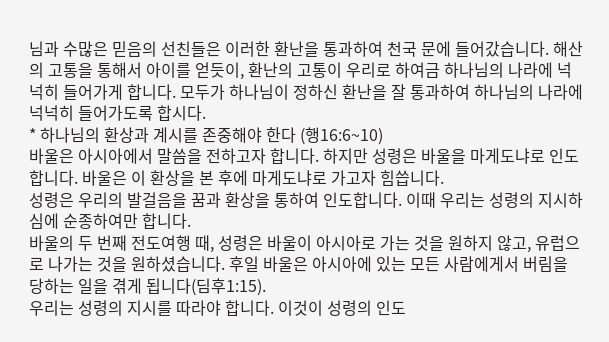님과 수많은 믿음의 선친들은 이러한 환난을 통과하여 천국 문에 들어갔습니다. 해산의 고통을 통해서 아이를 얻듯이, 환난의 고통이 우리로 하여금 하나님의 나라에 넉넉히 들어가게 합니다. 모두가 하나님이 정하신 환난을 잘 통과하여 하나님의 나라에 넉넉히 들어가도록 합시다.
* 하나님의 환상과 계시를 존중해야 한다 (행16:6~10)
바울은 아시아에서 말씀을 전하고자 합니다. 하지만 성령은 바울을 마게도냐로 인도합니다. 바울은 이 환상을 본 후에 마게도냐로 가고자 힘씁니다.
성령은 우리의 발걸음을 꿈과 환상을 통하여 인도합니다. 이때 우리는 성령의 지시하심에 순종하여만 합니다.
바울의 두 번째 전도여행 때, 성령은 바울이 아시아로 가는 것을 원하지 않고, 유럽으로 나가는 것을 원하셨습니다. 후일 바울은 아시아에 있는 모든 사람에게서 버림을 당하는 일을 겪게 됩니다(딤후1:15).
우리는 성령의 지시를 따라야 합니다. 이것이 성령의 인도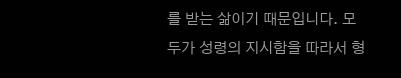를 받는 삶이기 때문입니다. 모두가 성령의 지시함을 따라서 형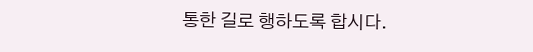통한 길로 행하도록 합시다.